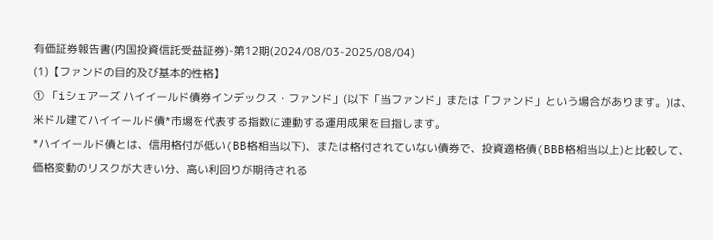有価証券報告書(内国投資信託受益証券)-第12期(2024/08/03-2025/08/04)
(1)【ファンドの目的及び基本的性格】
① 「iシェアーズ ハイイールド債券インデックス・ファンド」(以下「当ファンド」または「ファンド」という場合があります。)は、米ドル建てハイイールド債*市場を代表する指数に連動する運用成果を目指します。
*ハイイールド債とは、信用格付が低い(BB格相当以下)、または格付されていない債券で、投資適格債(BBB格相当以上)と比較して、価格変動のリスクが大きい分、高い利回りが期待される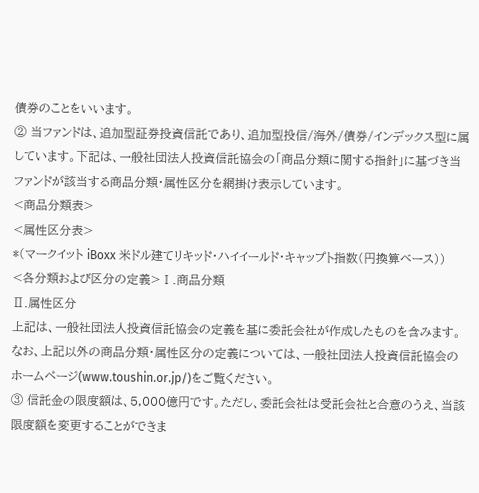債券のことをいいます。
② 当ファンドは、追加型証券投資信託であり、追加型投信/海外/債券/インデックス型に属しています。下記は、一般社団法人投資信託協会の「商品分類に関する指針」に基づき当ファンドが該当する商品分類・属性区分を網掛け表示しています。
<商品分類表>
<属性区分表>
*(マークイット iBoxx 米ドル建てリキッド・ハイイールド・キャップト指数(円換算ベース))
<各分類および区分の定義>Ⅰ.商品分類
Ⅱ.属性区分
上記は、一般社団法人投資信託協会の定義を基に委託会社が作成したものを含みます。なお、上記以外の商品分類・属性区分の定義については、一般社団法人投資信託協会のホームページ(www.toushin.or.jp/)をご覧ください。
③ 信託金の限度額は、5,000億円です。ただし、委託会社は受託会社と合意のうえ、当該限度額を変更することができま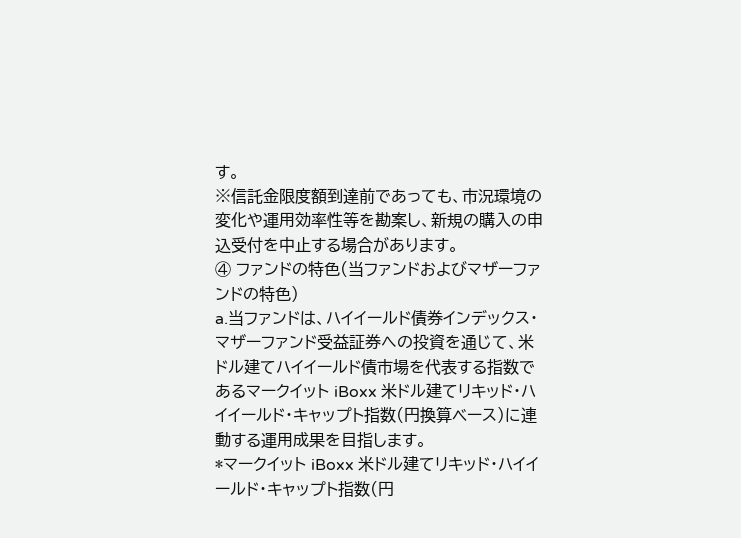す。
※信託金限度額到達前であっても、市況環境の変化や運用効率性等を勘案し、新規の購入の申込受付を中止する場合があります。
④ ファンドの特色(当ファンドおよびマザーファンドの特色)
a.当ファンドは、ハイイールド債券インデックス・マザーファンド受益証券への投資を通じて、米ドル建てハイイールド債市場を代表する指数であるマークイット iBoxx 米ドル建てリキッド・ハイイールド・キャップト指数(円換算ベース)に連動する運用成果を目指します。
*マークイット iBoxx 米ドル建てリキッド・ハイイールド・キャップト指数(円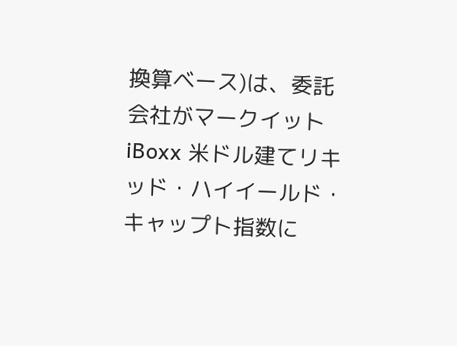換算ベース)は、委託会社がマークイット iBoxx 米ドル建てリキッド・ハイイールド・キャップト指数に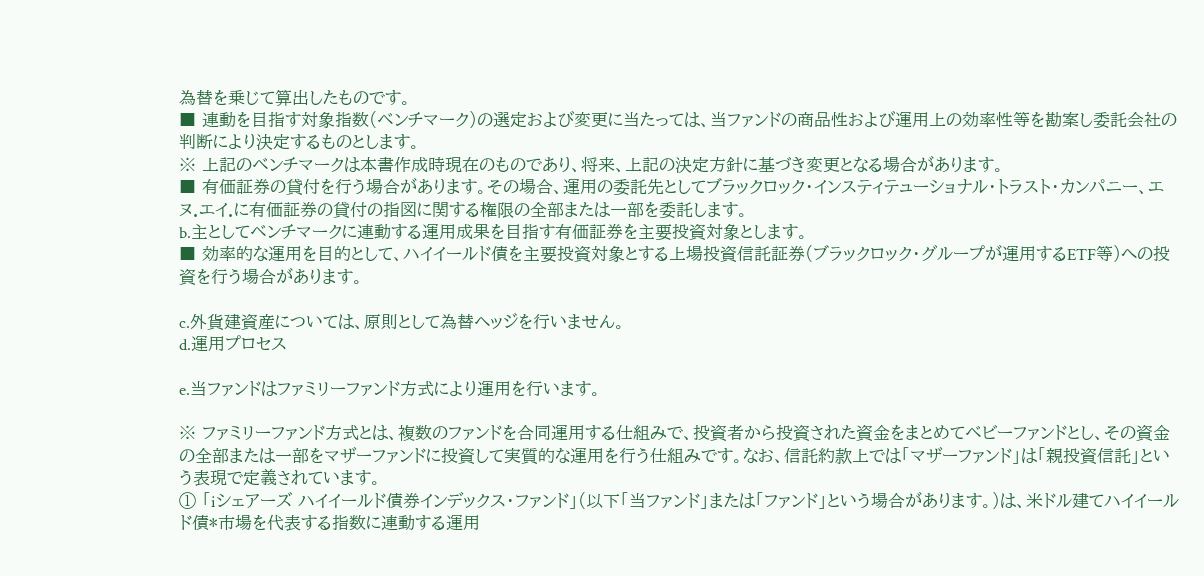為替を乗じて算出したものです。
■ 連動を目指す対象指数(ベンチマーク)の選定および変更に当たっては、当ファンドの商品性および運用上の効率性等を勘案し委託会社の判断により決定するものとします。
※ 上記のベンチマークは本書作成時現在のものであり、将来、上記の決定方針に基づき変更となる場合があります。
■ 有価証券の貸付を行う場合があります。その場合、運用の委託先としてブラックロック・インスティテューショナル・トラスト・カンパニー、エヌ.エイ.に有価証券の貸付の指図に関する権限の全部または一部を委託します。
b.主としてベンチマークに連動する運用成果を目指す有価証券を主要投資対象とします。
■ 効率的な運用を目的として、ハイイールド債を主要投資対象とする上場投資信託証券(ブラックロック・グループが運用するETF等)への投資を行う場合があります。

c.外貨建資産については、原則として為替ヘッジを行いません。
d.運用プロセス

e.当ファンドはファミリーファンド方式により運用を行います。

※ ファミリーファンド方式とは、複数のファンドを合同運用する仕組みで、投資者から投資された資金をまとめてベビーファンドとし、その資金の全部または一部をマザーファンドに投資して実質的な運用を行う仕組みです。なお、信託約款上では「マザーファンド」は「親投資信託」という表現で定義されています。
① 「iシェアーズ ハイイールド債券インデックス・ファンド」(以下「当ファンド」または「ファンド」という場合があります。)は、米ドル建てハイイールド債*市場を代表する指数に連動する運用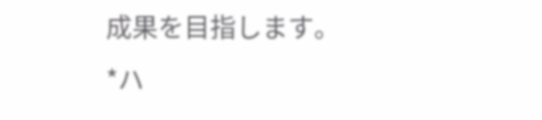成果を目指します。
*ハ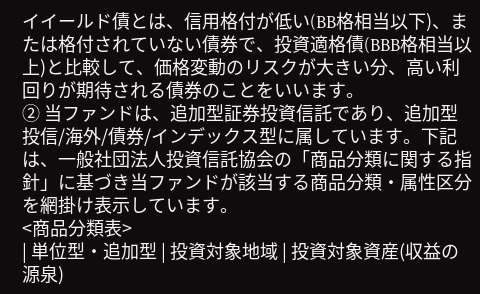イイールド債とは、信用格付が低い(BB格相当以下)、または格付されていない債券で、投資適格債(BBB格相当以上)と比較して、価格変動のリスクが大きい分、高い利回りが期待される債券のことをいいます。
② 当ファンドは、追加型証券投資信託であり、追加型投信/海外/債券/インデックス型に属しています。下記は、一般社団法人投資信託協会の「商品分類に関する指針」に基づき当ファンドが該当する商品分類・属性区分を網掛け表示しています。
<商品分類表>
| 単位型・追加型 | 投資対象地域 | 投資対象資産(収益の源泉)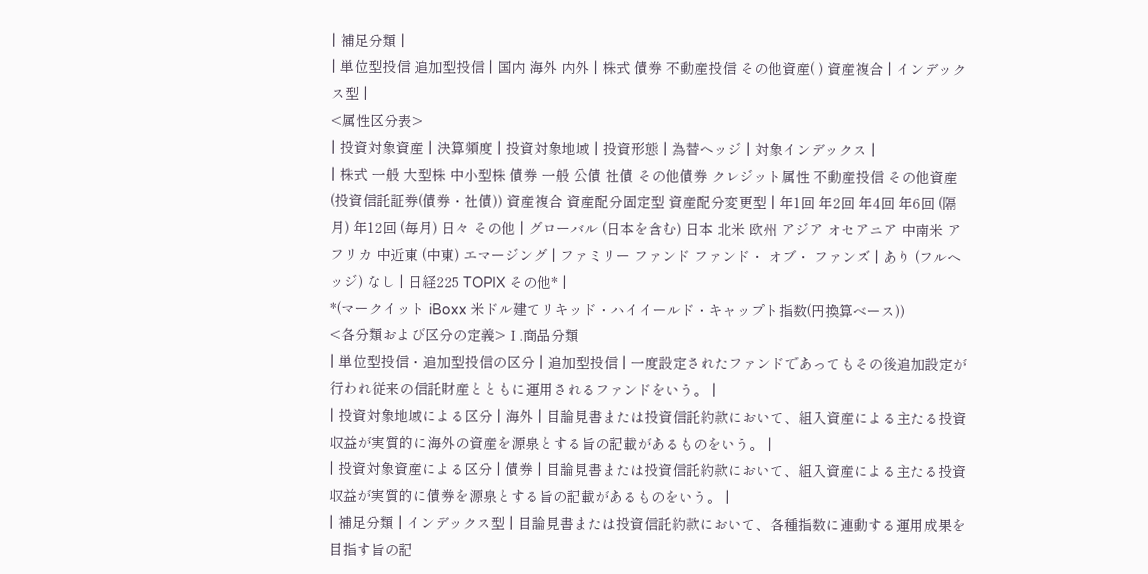| 補足分類 |
| 単位型投信 追加型投信 | 国内 海外 内外 | 株式 債券 不動産投信 その他資産( ) 資産複合 | インデックス型 |
<属性区分表>
| 投資対象資産 | 決算頻度 | 投資対象地域 | 投資形態 | 為替ヘッジ | 対象インデックス |
| 株式 一般 大型株 中小型株 債券 一般 公債 社債 その他債券 クレジット属性 不動産投信 その他資産 (投資信託証券(債券・社債)) 資産複合 資産配分固定型 資産配分変更型 | 年1回 年2回 年4回 年6回 (隔月) 年12回 (毎月) 日々 その他 | グローバル (日本を含む) 日本 北米 欧州 アジア オセアニア 中南米 アフリカ 中近東 (中東) エマージング | ファミリー ファンド ファンド・ オブ・ ファンズ | あり (フルヘッジ) なし | 日経225 TOPIX その他* |
*(マークイット iBoxx 米ドル建てリキッド・ハイイールド・キャップト指数(円換算ベース))
<各分類および区分の定義>Ⅰ.商品分類
| 単位型投信・追加型投信の区分 | 追加型投信 | 一度設定されたファンドであってもその後追加設定が行われ従来の信託財産とともに運用されるファンドをいう。 |
| 投資対象地域による区分 | 海外 | 目論見書または投資信託約款において、組入資産による主たる投資収益が実質的に海外の資産を源泉とする旨の記載があるものをいう。 |
| 投資対象資産による区分 | 債券 | 目論見書または投資信託約款において、組入資産による主たる投資収益が実質的に債券を源泉とする旨の記載があるものをいう。 |
| 補足分類 | インデックス型 | 目論見書または投資信託約款において、各種指数に連動する運用成果を目指す旨の記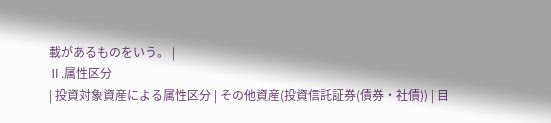載があるものをいう。 |
Ⅱ.属性区分
| 投資対象資産による属性区分 | その他資産(投資信託証券(債券・社債)) | 目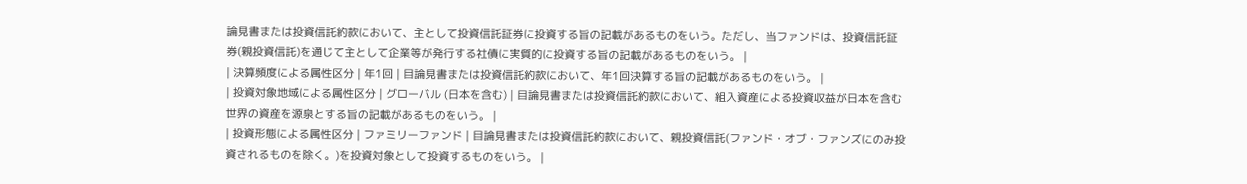論見書または投資信託約款において、主として投資信託証券に投資する旨の記載があるものをいう。ただし、当ファンドは、投資信託証券(親投資信託)を通じて主として企業等が発行する社債に実質的に投資する旨の記載があるものをいう。 |
| 決算頻度による属性区分 | 年1回 | 目論見書または投資信託約款において、年1回決算する旨の記載があるものをいう。 |
| 投資対象地域による属性区分 | グローバル (日本を含む) | 目論見書または投資信託約款において、組入資産による投資収益が日本を含む世界の資産を源泉とする旨の記載があるものをいう。 |
| 投資形態による属性区分 | ファミリーファンド | 目論見書または投資信託約款において、親投資信託(ファンド・オブ・ファンズにのみ投資されるものを除く。)を投資対象として投資するものをいう。 |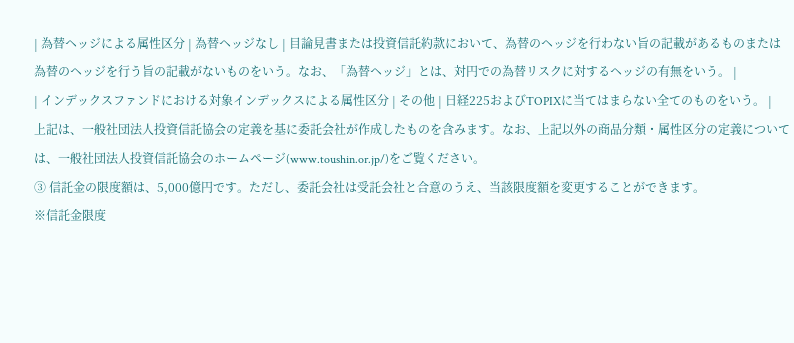| 為替ヘッジによる属性区分 | 為替ヘッジなし | 目論見書または投資信託約款において、為替のヘッジを行わない旨の記載があるものまたは為替のヘッジを行う旨の記載がないものをいう。なお、「為替ヘッジ」とは、対円での為替リスクに対するヘッジの有無をいう。 |
| インデックスファンドにおける対象インデックスによる属性区分 | その他 | 日経225およびTOPIXに当てはまらない全てのものをいう。 |
上記は、一般社団法人投資信託協会の定義を基に委託会社が作成したものを含みます。なお、上記以外の商品分類・属性区分の定義については、一般社団法人投資信託協会のホームページ(www.toushin.or.jp/)をご覧ください。
③ 信託金の限度額は、5,000億円です。ただし、委託会社は受託会社と合意のうえ、当該限度額を変更することができます。
※信託金限度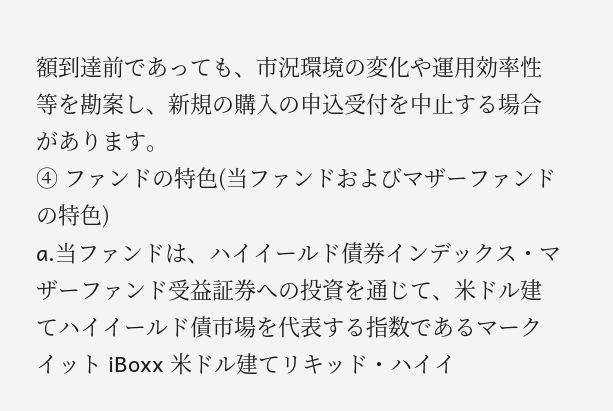額到達前であっても、市況環境の変化や運用効率性等を勘案し、新規の購入の申込受付を中止する場合があります。
④ ファンドの特色(当ファンドおよびマザーファンドの特色)
a.当ファンドは、ハイイールド債券インデックス・マザーファンド受益証券への投資を通じて、米ドル建てハイイールド債市場を代表する指数であるマークイット iBoxx 米ドル建てリキッド・ハイイ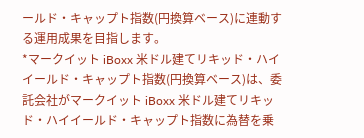ールド・キャップト指数(円換算ベース)に連動する運用成果を目指します。
*マークイット iBoxx 米ドル建てリキッド・ハイイールド・キャップト指数(円換算ベース)は、委託会社がマークイット iBoxx 米ドル建てリキッド・ハイイールド・キャップト指数に為替を乗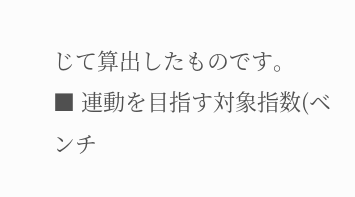じて算出したものです。
■ 連動を目指す対象指数(ベンチ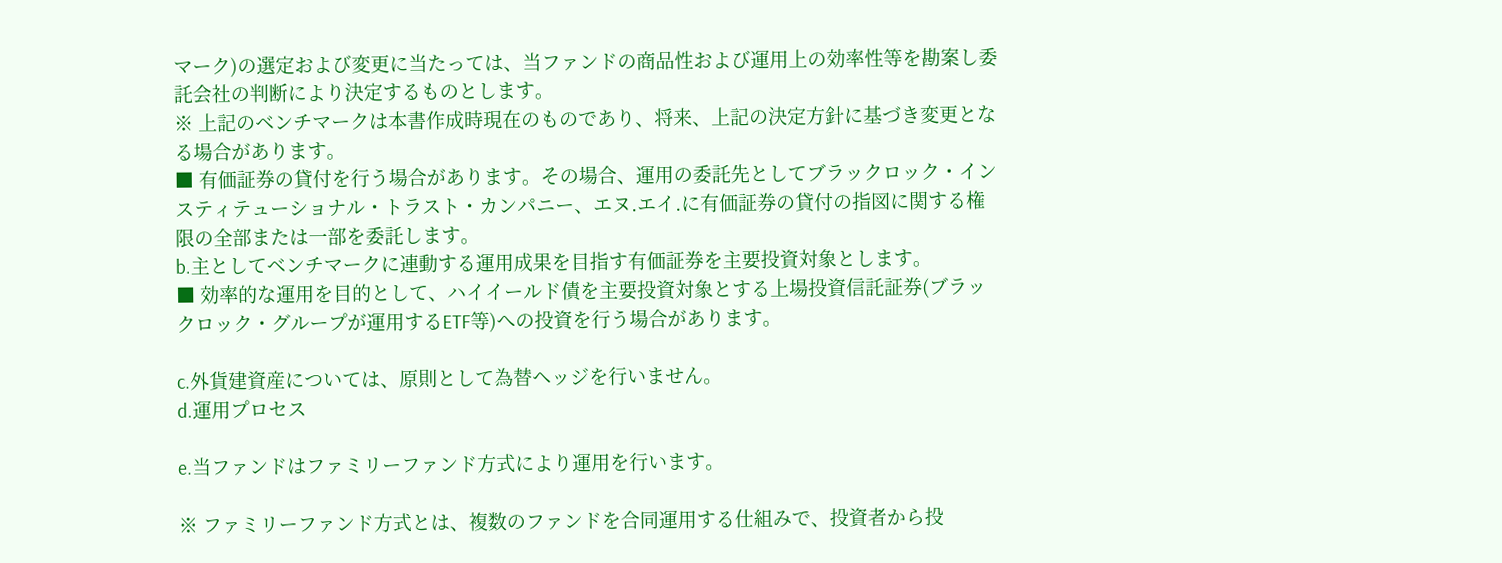マーク)の選定および変更に当たっては、当ファンドの商品性および運用上の効率性等を勘案し委託会社の判断により決定するものとします。
※ 上記のベンチマークは本書作成時現在のものであり、将来、上記の決定方針に基づき変更となる場合があります。
■ 有価証券の貸付を行う場合があります。その場合、運用の委託先としてブラックロック・インスティテューショナル・トラスト・カンパニー、エヌ.エイ.に有価証券の貸付の指図に関する権限の全部または一部を委託します。
b.主としてベンチマークに連動する運用成果を目指す有価証券を主要投資対象とします。
■ 効率的な運用を目的として、ハイイールド債を主要投資対象とする上場投資信託証券(ブラックロック・グループが運用するETF等)への投資を行う場合があります。

c.外貨建資産については、原則として為替ヘッジを行いません。
d.運用プロセス

e.当ファンドはファミリーファンド方式により運用を行います。

※ ファミリーファンド方式とは、複数のファンドを合同運用する仕組みで、投資者から投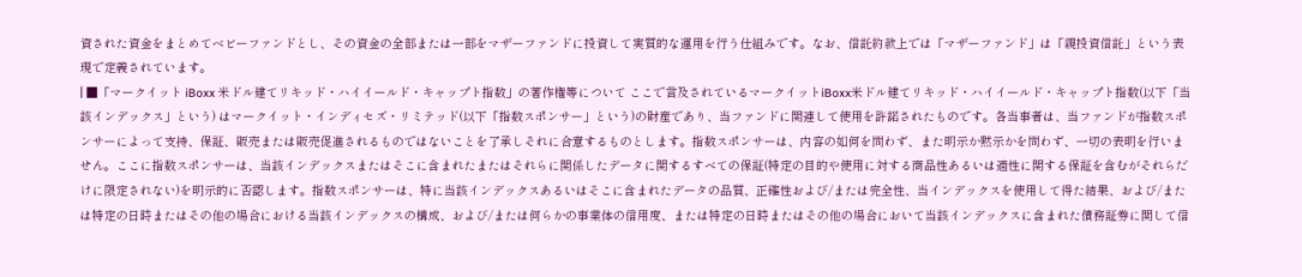資された資金をまとめてベビーファンドとし、その資金の全部または一部をマザーファンドに投資して実質的な運用を行う仕組みです。なお、信託約款上では「マザーファンド」は「親投資信託」という表現で定義されています。
| ■「マークイット iBoxx 米ドル建てリキッド・ハイイールド・キャップト指数」の著作権等について ここで言及されているマークイットiBoxx米ドル建てリキッド・ハイイールド・キャップト指数(以下「当該インデックス」という) はマークイット・インディセズ・リミテッド(以下「指数スポンサー」という)の財産であり、当ファンドに関連して使用を許諾されたものです。各当事者は、当ファンドが指数スポンサーによって支持、保証、販売または販売促進されるものではないことを了承しそれに合意するものとします。指数スポンサーは、内容の如何を問わず、また明示か黙示かを問わず、一切の表明を行いません。ここに指数スポンサーは、当該インデックスまたはそこに含まれたまたはそれらに関係したデータに関するすべての保証(特定の目的や使用に対する商品性あるいは適性に関する保証を含むがそれらだけに限定されない)を明示的に否認します。指数スポンサーは、特に当該インデックスあるいはそこに含まれたデータの品質、正確性および/または完全性、当インデックスを使用して得た結果、および/または特定の日時またはその他の場合における当該インデックスの構成、および/または何らかの事業体の信用度、または特定の日時またはその他の場合において当該インデックスに含まれた債務証券に関して信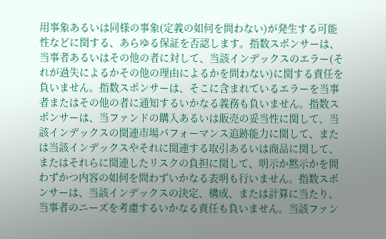用事象あるいは同様の事象(定義の如何を問わない)が発生する可能性などに関する、あらゆる保証を否認します。指数スポンサーは、当事者あるいはその他の者に対して、当該インデックスのエラー(それが過失によるかその他の理由によるかを問わない)に関する責任を負いません。指数スポンサーは、そこに含まれているエラーを当事者またはその他の者に通知するいかなる義務も負いません。指数スポンサーは、当ファンドの購入あるいは販売の妥当性に関して、当該インデックスの関連市場パフォーマンス追跡能力に関して、または当該インデックスやそれに関連する取引あるいは商品に関して、またはそれらに関連したリスクの負担に関して、明示か黙示かを問わずかつ内容の如何を問わずいかなる表明も行いません。指数スポンサーは、当該インデックスの決定、構成、または計算に当たり、当事者のニーズを考慮するいかなる責任も負いません。当該ファン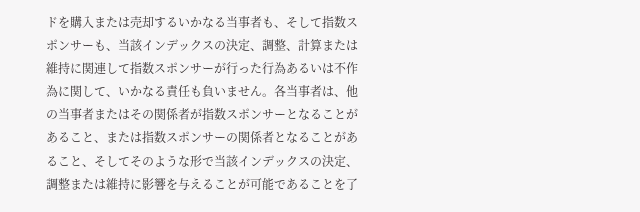ドを購入または売却するいかなる当事者も、そして指数スポンサーも、当該インデックスの決定、調整、計算または維持に関連して指数スポンサーが行った行為あるいは不作為に関して、いかなる責任も負いません。各当事者は、他の当事者またはその関係者が指数スポンサーとなることがあること、または指数スポンサーの関係者となることがあること、そしてそのような形で当該インデックスの決定、調整または維持に影響を与えることが可能であることを了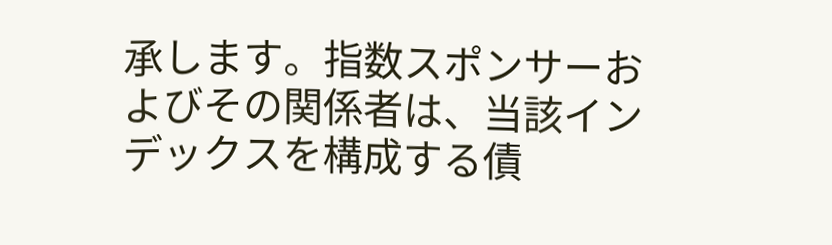承します。指数スポンサーおよびその関係者は、当該インデックスを構成する債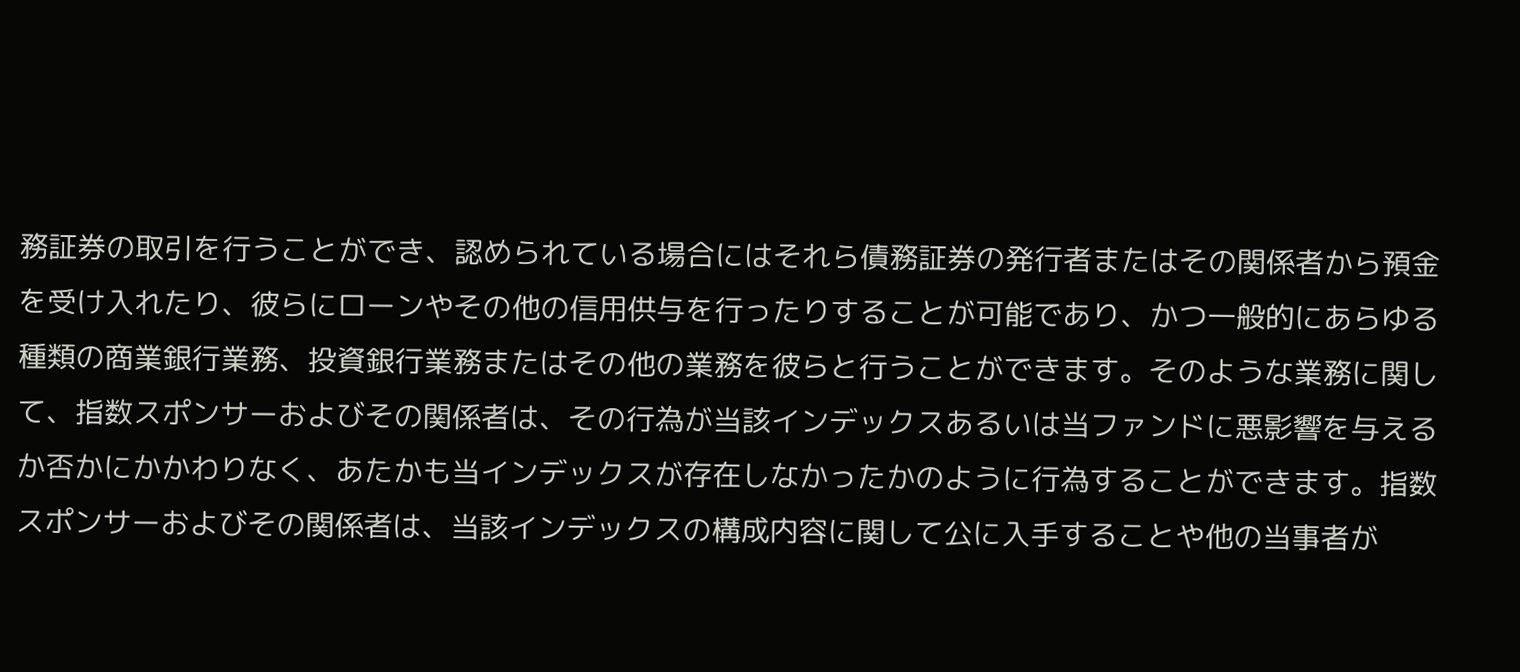務証券の取引を行うことができ、認められている場合にはそれら債務証券の発行者またはその関係者から預金を受け入れたり、彼らにローンやその他の信用供与を行ったりすることが可能であり、かつ一般的にあらゆる種類の商業銀行業務、投資銀行業務またはその他の業務を彼らと行うことができます。そのような業務に関して、指数スポンサーおよびその関係者は、その行為が当該インデックスあるいは当ファンドに悪影響を与えるか否かにかかわりなく、あたかも当インデックスが存在しなかったかのように行為することができます。指数スポンサーおよびその関係者は、当該インデックスの構成内容に関して公に入手することや他の当事者が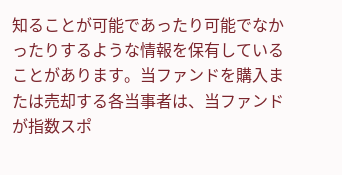知ることが可能であったり可能でなかったりするような情報を保有していることがあります。当ファンドを購入または売却する各当事者は、当ファンドが指数スポ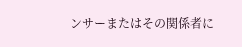ンサーまたはその関係者に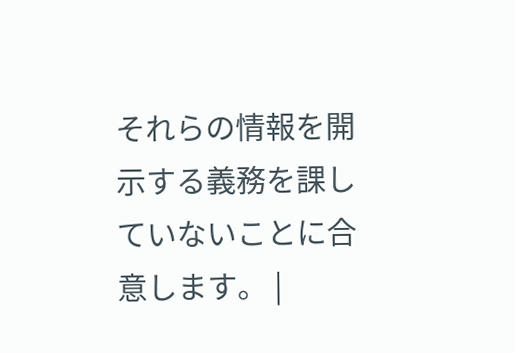それらの情報を開示する義務を課していないことに合意します。 |